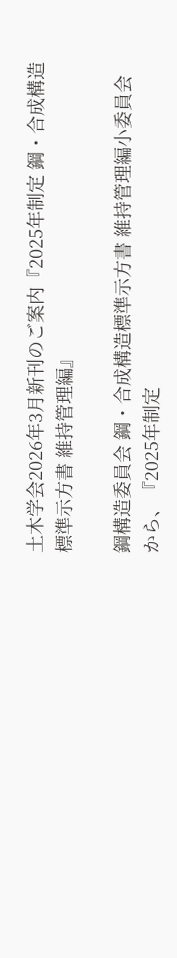土木学会2026年3月新刊のご案内『2025年制定 鋼・合成構造標準示方書 維持管理編』

鋼構造委員会 鋼・合成構造標準示方書 維持管理編小委員会から、『2025年制定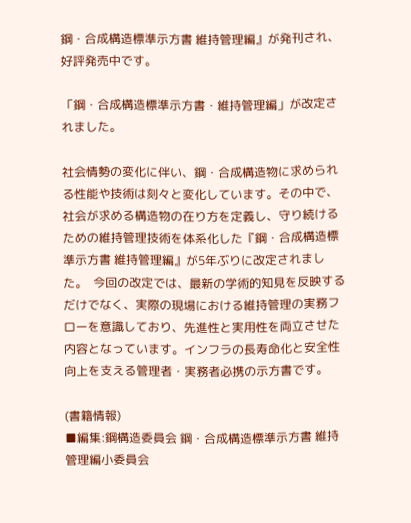鋼・合成構造標準示方書 維持管理編』が発刊され、好評発売中です。

「鋼・合成構造標準示方書・維持管理編」が改定されました。

社会情勢の変化に伴い、鋼・合成構造物に求められる性能や技術は刻々と変化しています。その中で、社会が求める構造物の在り方を定義し、守り続けるための維持管理技術を体系化した『鋼・合成構造標準示方書 維持管理編』が5年ぶりに改定されました。  今回の改定では、最新の学術的知見を反映するだけでなく、実際の現場における維持管理の実務フローを意識しており、先進性と実用性を両立させた内容となっています。インフラの長寿命化と安全性向上を支える管理者・実務者必携の示方書です。

(書籍情報)
■編集:鋼構造委員会 鋼・合成構造標準示方書 維持管理編小委員会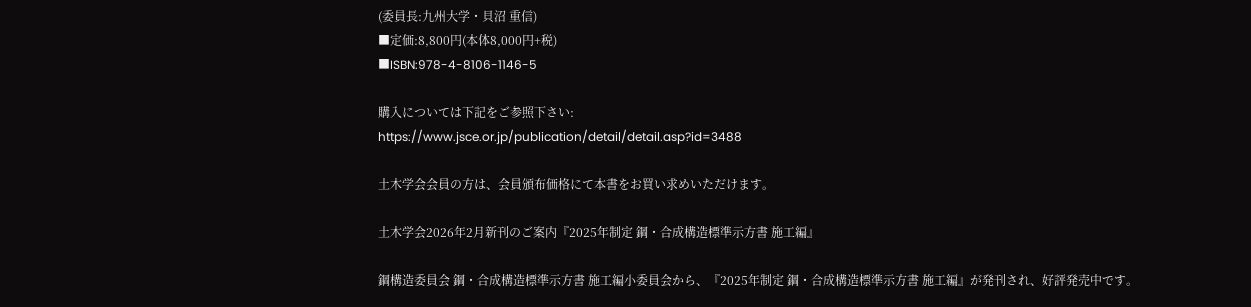(委員長:九州大学・貝沼 重信)
■定価:8,800円(本体8,000円+税)
■ISBN:978-4-8106-1146-5

購入については下記をご参照下さい:
https://www.jsce.or.jp/publication/detail/detail.asp?id=3488

土木学会会員の方は、会員頒布価格にて本書をお買い求めいただけます。

土木学会2026年2月新刊のご案内『2025年制定 鋼・合成構造標準示方書 施工編』

鋼構造委員会 鋼・合成構造標準示方書 施工編小委員会から、『2025年制定 鋼・合成構造標準示方書 施工編』が発刊され、好評発売中です。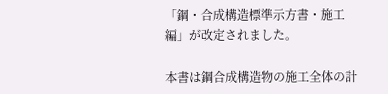「鋼・合成構造標準示方書・施工編」が改定されました。

本書は鋼合成構造物の施工全体の計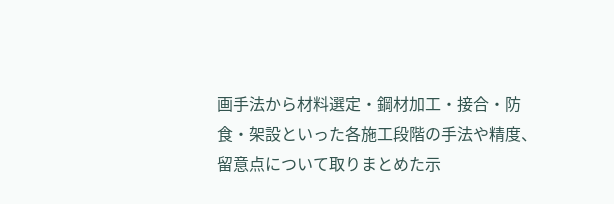画手法から材料選定・鋼材加工・接合・防食・架設といった各施工段階の手法や精度、留意点について取りまとめた示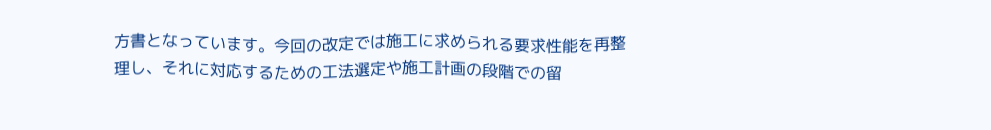方書となっています。今回の改定では施工に求められる要求性能を再整理し、それに対応するための工法選定や施工計画の段階での留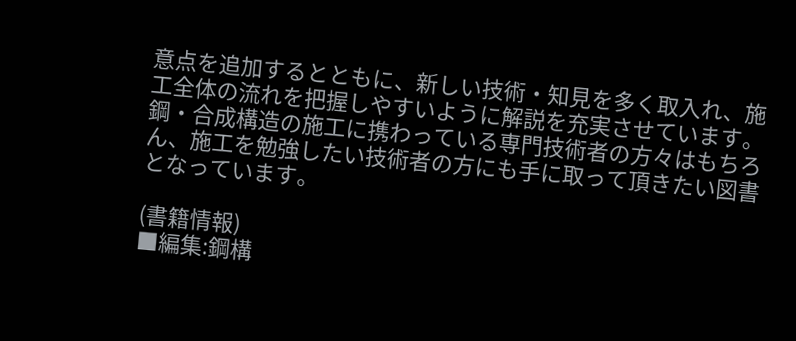意点を追加するとともに、新しい技術・知見を多く取入れ、施工全体の流れを把握しやすいように解説を充実させています。鋼・合成構造の施工に携わっている専門技術者の方々はもちろん、施工を勉強したい技術者の方にも手に取って頂きたい図書となっています。

(書籍情報)
■編集:鋼構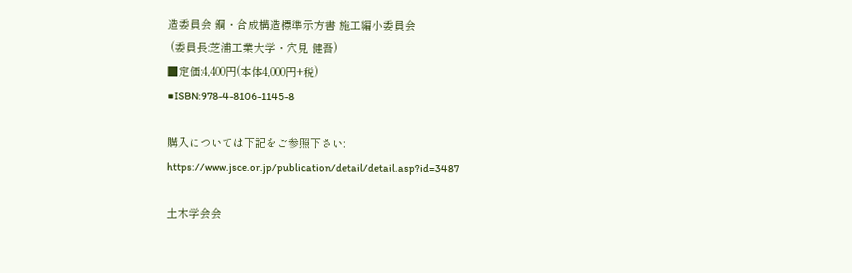造委員会 鋼・合成構造標準示方書 施工編小委員会
 (委員長:芝浦工業大学・穴見 健吾)
■定価:4,400円(本体4,000円+税)
■ISBN:978-4-8106-1145-8

購入については下記をご参照下さい:
https://www.jsce.or.jp/publication/detail/detail.asp?id=3487

土木学会会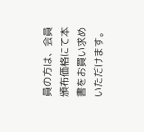員の方は、会員頒布価格にて本書をお買い求めいただけます。